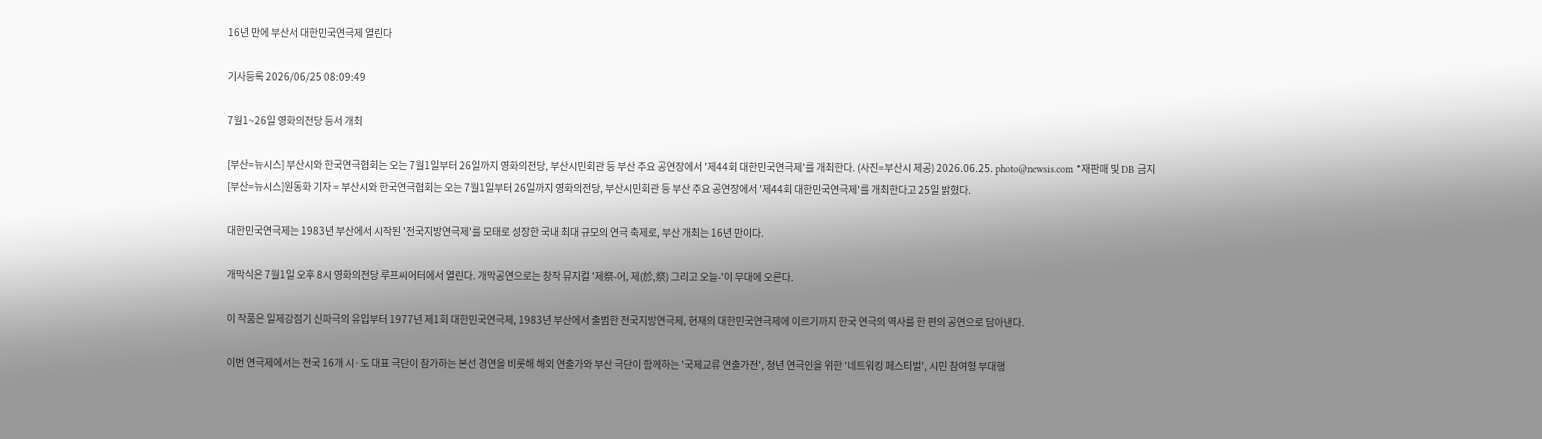16년 만에 부산서 대한민국연극제 열린다

기사등록 2026/06/25 08:09:49

7월1~26일 영화의전당 등서 개최

[부산=뉴시스] 부산시와 한국연극협회는 오는 7월1일부터 26일까지 영화의전당, 부산시민회관 등 부산 주요 공연장에서 '제44회 대한민국연극제'를 개최한다. (사진=부산시 제공) 2026.06.25. photo@newsis.com *재판매 및 DB 금지
[부산=뉴시스]원동화 기자 = 부산시와 한국연극협회는 오는 7월1일부터 26일까지 영화의전당, 부산시민회관 등 부산 주요 공연장에서 '제44회 대한민국연극제'를 개최한다고 25일 밝혔다.

대한민국연극제는 1983년 부산에서 시작된 '전국지방연극제'를 모태로 성장한 국내 최대 규모의 연극 축제로, 부산 개최는 16년 만이다.

개막식은 7월1일 오후 8시 영화의전당 루프씨어터에서 열린다. 개막공연으로는 창작 뮤지컬 '제祭-어, 제(於,祭) 그리고 오늘-'이 무대에 오른다.

이 작품은 일제강점기 신파극의 유입부터 1977년 제1회 대한민국연극제, 1983년 부산에서 출범한 전국지방연극제, 현재의 대한민국연극제에 이르기까지 한국 연극의 역사를 한 편의 공연으로 담아낸다.

이번 연극제에서는 전국 16개 시·도 대표 극단이 참가하는 본선 경연을 비롯해 해외 연출가와 부산 극단이 함께하는 '국제교류 연출가전', 청년 연극인을 위한 '네트워킹 페스티벌', 시민 참여형 부대행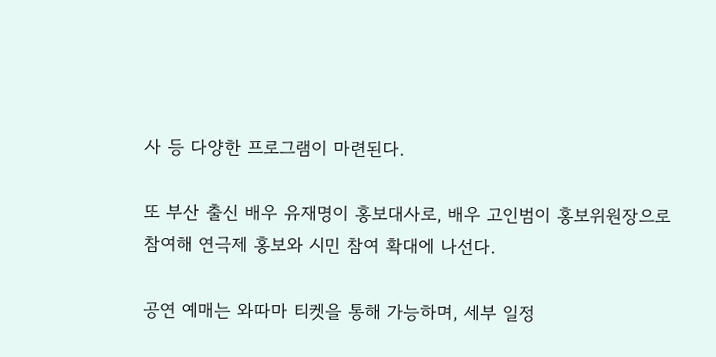사 등 다양한 프로그램이 마련된다.

또 부산 출신 배우 유재명이 홍보대사로, 배우 고인범이 홍보위원장으로 참여해 연극제 홍보와 시민 참여 확대에 나선다.

공연 예매는 와따마 티켓을 통해 가능하며, 세부 일정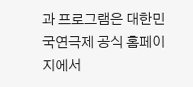과 프로그램은 대한민국연극제 공식 홈페이지에서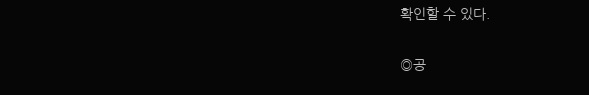확인할 수 있다.


◎공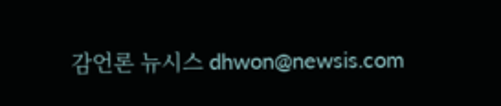감언론 뉴시스 dhwon@newsis.com